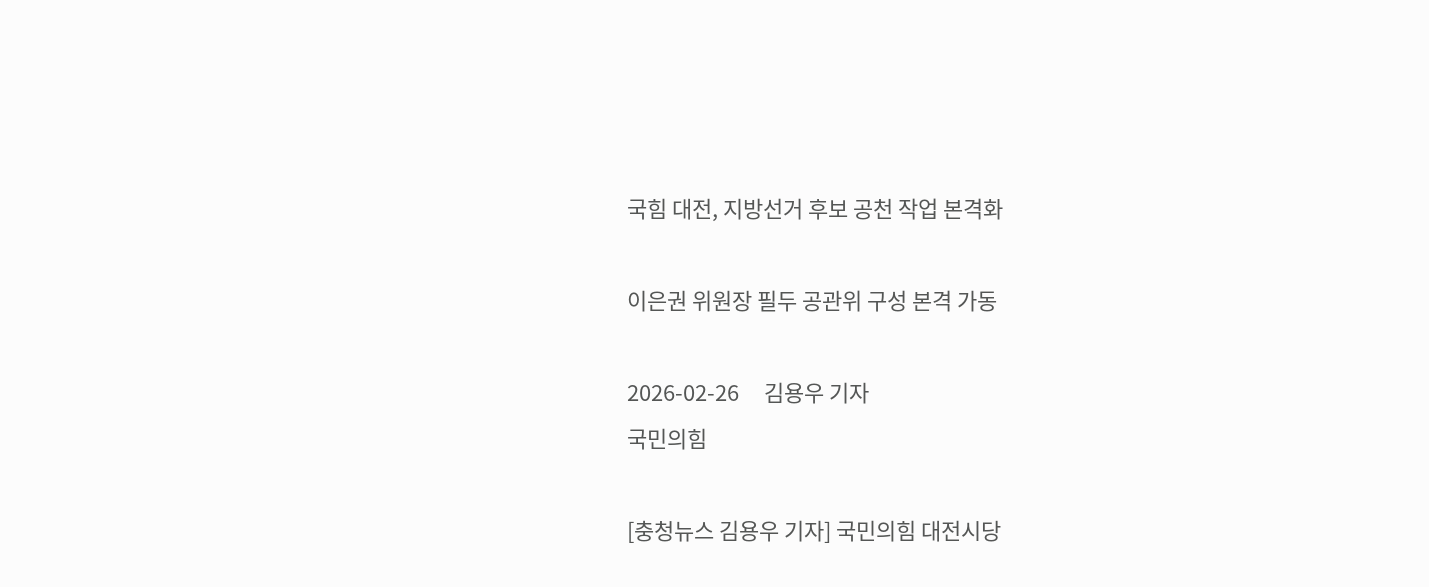국힘 대전, 지방선거 후보 공천 작업 본격화

이은권 위원장 필두 공관위 구성 본격 가동

2026-02-26     김용우 기자
국민의힘

[충청뉴스 김용우 기자] 국민의힘 대전시당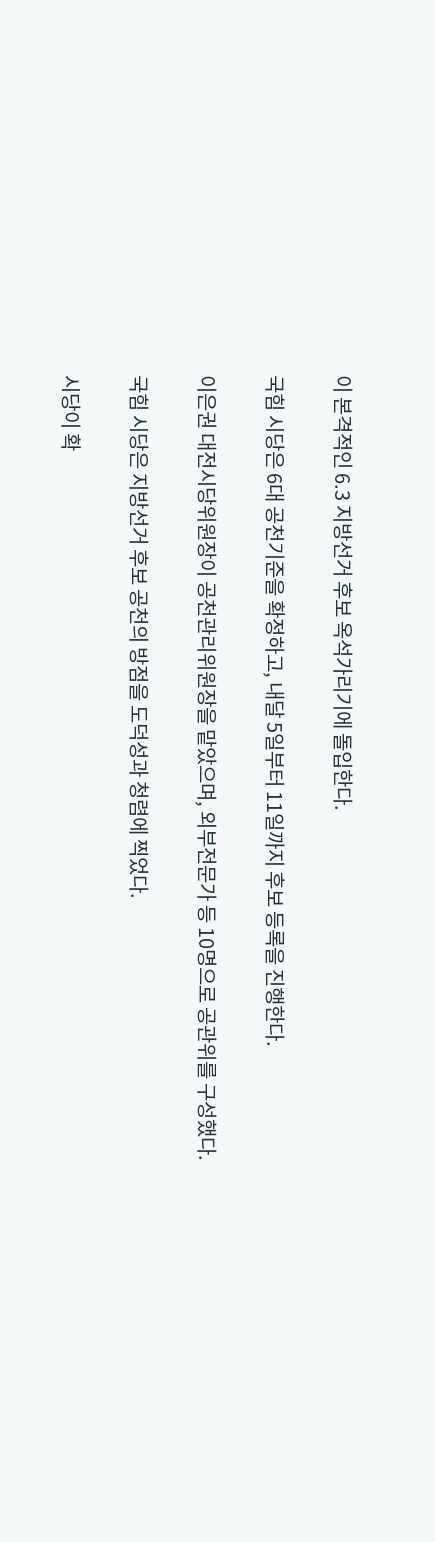이 본격적인 6.3 지방선거 후보 옥석가리기에 돌입한다.

국힘 시당은 6대 공천기준을 확정하고, 내달 5일부터 11일까지 후보 등록을 진행한다.

이은권 대전시당위원장이 공천관리위원장을 맡았으며, 외부전문가 등 10명으로 공관위를 구성했다.

국힘 시당은 지방선거 후보 공천의 방점을 도덕성과 청렴에 찍었다.

시당이 확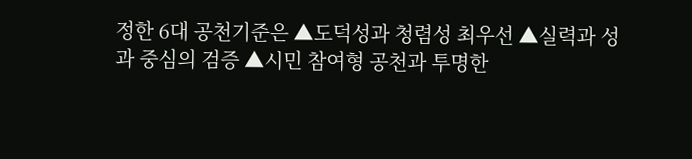정한 6대 공천기준은 ▲도덕성과 청렴성 최우선 ▲실력과 성과 중심의 검증 ▲시민 참여형 공천과 투명한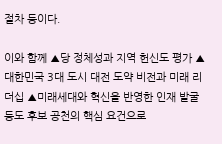절차 등이다.

이와 함께 ▲당 정체성과 지역 헌신도 평가 ▲대한민국 3대 도시 대전 도약 비전과 미래 리더십 ▲미래세대와 혁신을 반영한 인재 발굴 등도 후보 공천의 핵심 요건으로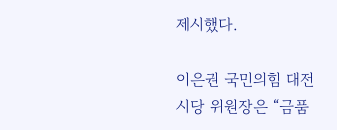제시했다.

이은권 국민의힘 대전시당 위원장은 “금품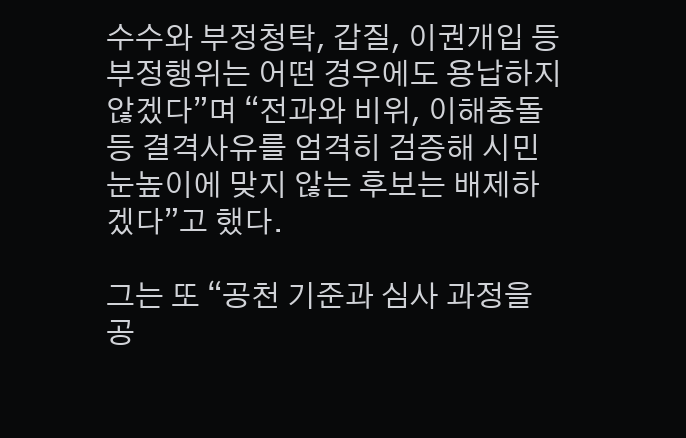수수와 부정청탁, 갑질, 이권개입 등 부정행위는 어떤 경우에도 용납하지 않겠다”며 “전과와 비위, 이해충돌 등 결격사유를 엄격히 검증해 시민 눈높이에 맞지 않는 후보는 배제하겠다”고 했다.

그는 또 “공천 기준과 심사 과정을 공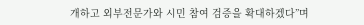개하고 외부전문가와 시민 참여 검증을 확대하겠다”며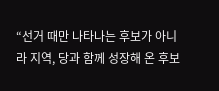“선거 때만 나타나는 후보가 아니라 지역, 당과 함께 성장해 온 후보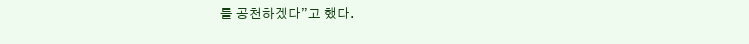를 공천하겠다”고 했다.